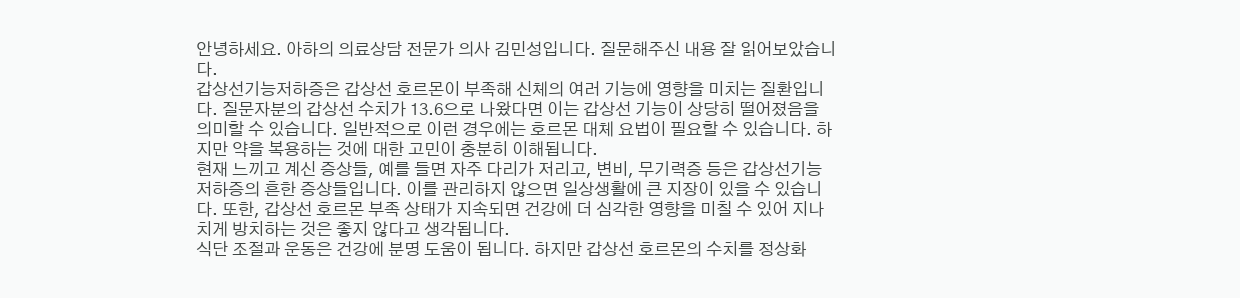안녕하세요. 아하의 의료상담 전문가 의사 김민성입니다. 질문해주신 내용 잘 읽어보았습니다.
갑상선기능저하증은 갑상선 호르몬이 부족해 신체의 여러 기능에 영향을 미치는 질환입니다. 질문자분의 갑상선 수치가 13.6으로 나왔다면 이는 갑상선 기능이 상당히 떨어졌음을 의미할 수 있습니다. 일반적으로 이런 경우에는 호르몬 대체 요법이 필요할 수 있습니다. 하지만 약을 복용하는 것에 대한 고민이 충분히 이해됩니다.
현재 느끼고 계신 증상들, 예를 들면 자주 다리가 저리고, 변비, 무기력증 등은 갑상선기능저하증의 흔한 증상들입니다. 이를 관리하지 않으면 일상생활에 큰 지장이 있을 수 있습니다. 또한, 갑상선 호르몬 부족 상태가 지속되면 건강에 더 심각한 영향을 미칠 수 있어 지나치게 방치하는 것은 좋지 않다고 생각됩니다.
식단 조절과 운동은 건강에 분명 도움이 됩니다. 하지만 갑상선 호르몬의 수치를 정상화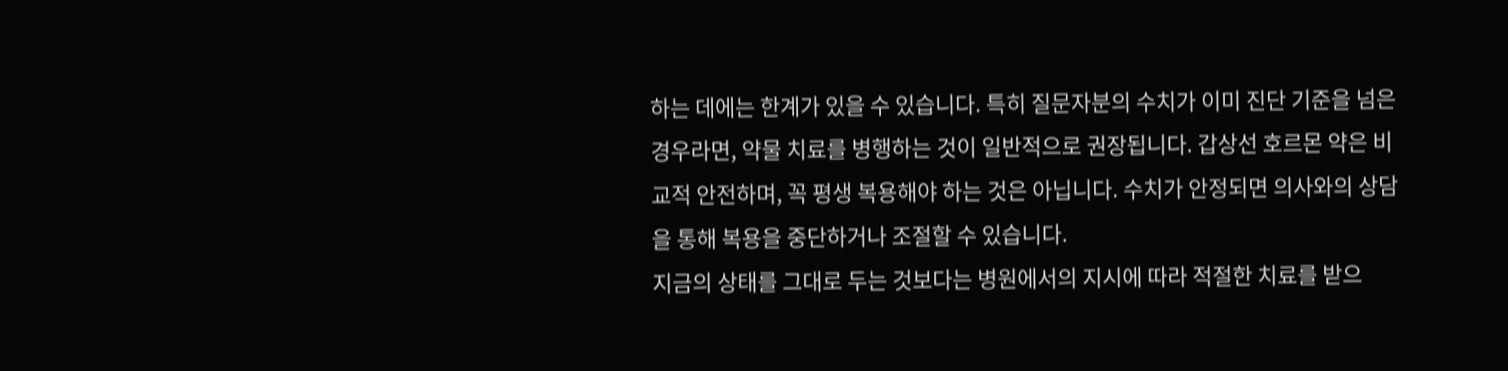하는 데에는 한계가 있을 수 있습니다. 특히 질문자분의 수치가 이미 진단 기준을 넘은 경우라면, 약물 치료를 병행하는 것이 일반적으로 권장됩니다. 갑상선 호르몬 약은 비교적 안전하며, 꼭 평생 복용해야 하는 것은 아닙니다. 수치가 안정되면 의사와의 상담을 통해 복용을 중단하거나 조절할 수 있습니다.
지금의 상태를 그대로 두는 것보다는 병원에서의 지시에 따라 적절한 치료를 받으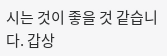시는 것이 좋을 것 같습니다. 갑상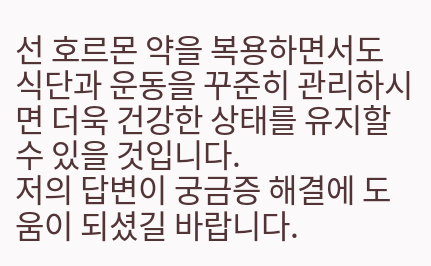선 호르몬 약을 복용하면서도 식단과 운동을 꾸준히 관리하시면 더욱 건강한 상태를 유지할 수 있을 것입니다.
저의 답변이 궁금증 해결에 도움이 되셨길 바랍니다.